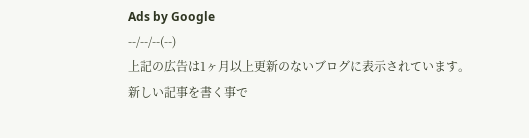Ads by Google
--/--/--(--)
上記の広告は1ヶ月以上更新のないブログに表示されています。
新しい記事を書く事で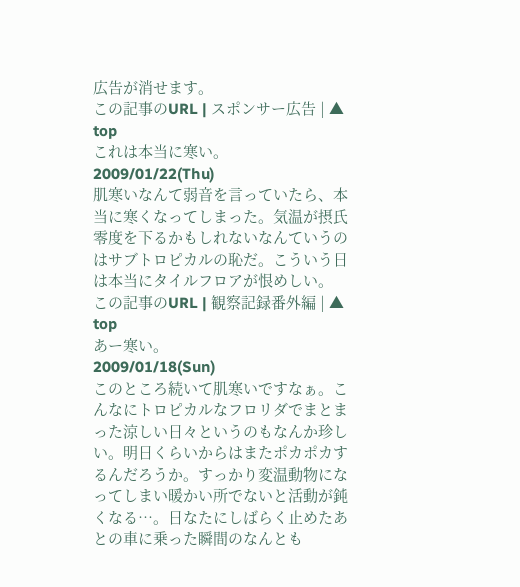広告が消せます。
この記事のURL | スポンサー広告 | ▲ top
これは本当に寒い。
2009/01/22(Thu)
肌寒いなんて弱音を言っていたら、本当に寒くなってしまった。気温が摂氏零度を下るかもしれないなんていうのはサブトロピカルの恥だ。こういう日は本当にタイルフロアが恨めしい。
この記事のURL | 観察記録番外編 | ▲ top
あー寒い。
2009/01/18(Sun)
このところ続いて肌寒いですなぁ。こんなにトロピカルなフロリダでまとまった涼しい日々というのもなんか珍しい。明日くらいからはまたポカポカするんだろうか。すっかり変温動物になってしまい暖かい所でないと活動が鈍くなる…。日なたにしばらく止めたあとの車に乗った瞬間のなんとも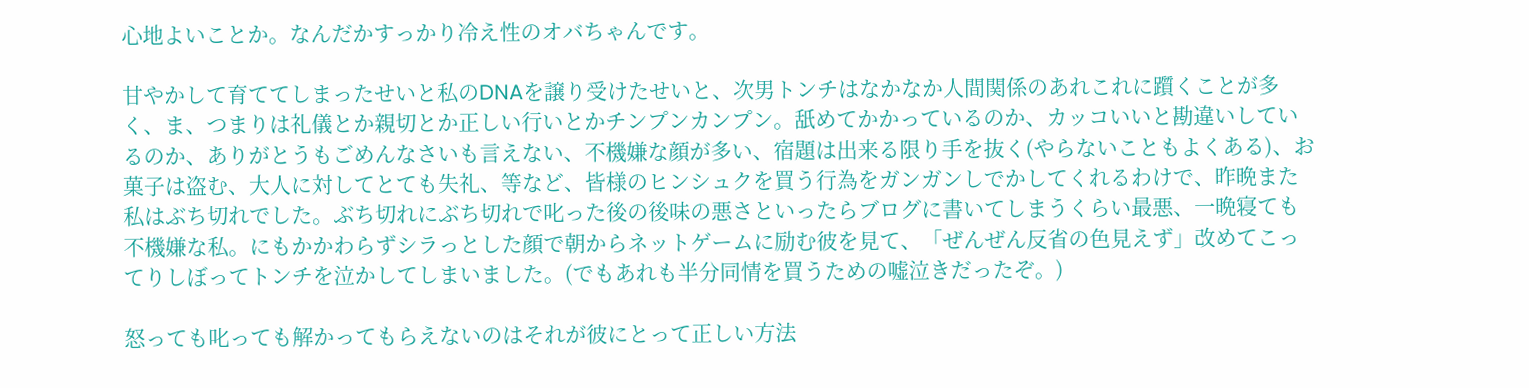心地よいことか。なんだかすっかり冷え性のオバちゃんです。

甘やかして育ててしまったせいと私のDNAを譲り受けたせいと、次男トンチはなかなか人間関係のあれこれに躓くことが多く、ま、つまりは礼儀とか親切とか正しい行いとかチンプンカンプン。舐めてかかっているのか、カッコいいと勘違いしているのか、ありがとうもごめんなさいも言えない、不機嫌な顔が多い、宿題は出来る限り手を抜く(やらないこともよくある)、お菓子は盗む、大人に対してとても失礼、等など、皆様のヒンシュクを買う行為をガンガンしでかしてくれるわけで、昨晩また私はぶち切れでした。ぶち切れにぶち切れで叱った後の後味の悪さといったらブログに書いてしまうくらい最悪、一晩寝ても不機嫌な私。にもかかわらずシラっとした顔で朝からネットゲームに励む彼を見て、「ぜんぜん反省の色見えず」改めてこってりしぼってトンチを泣かしてしまいました。(でもあれも半分同情を買うための嘘泣きだったぞ。)

怒っても叱っても解かってもらえないのはそれが彼にとって正しい方法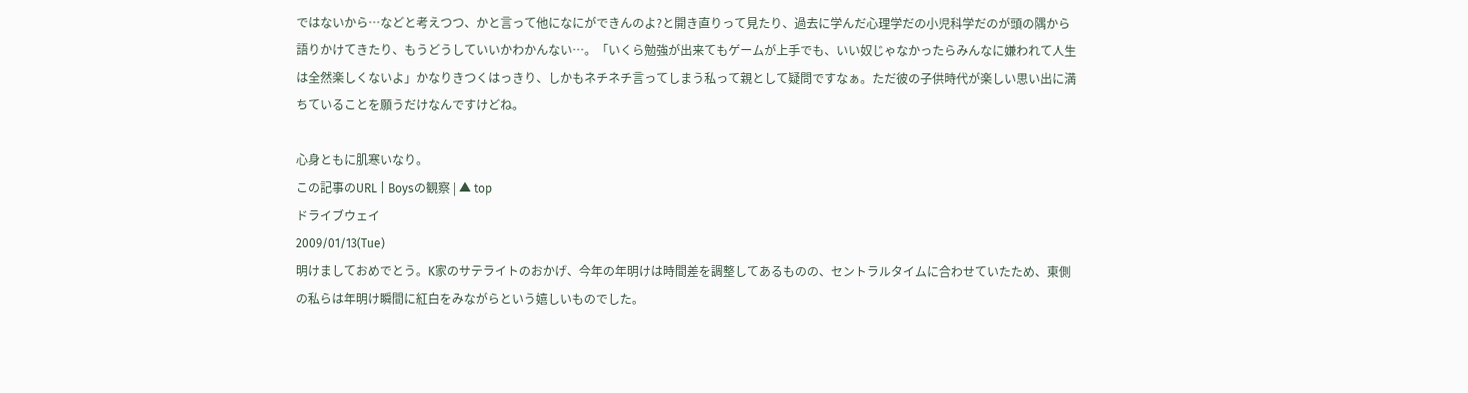ではないから…などと考えつつ、かと言って他になにができんのよ?と開き直りって見たり、過去に学んだ心理学だの小児科学だのが頭の隅から語りかけてきたり、もうどうしていいかわかんない…。「いくら勉強が出来てもゲームが上手でも、いい奴じゃなかったらみんなに嫌われて人生は全然楽しくないよ」かなりきつくはっきり、しかもネチネチ言ってしまう私って親として疑問ですなぁ。ただ彼の子供時代が楽しい思い出に満ちていることを願うだけなんですけどね。

心身ともに肌寒いなり。
この記事のURL | Boysの観察 | ▲ top
ドライブウェイ
2009/01/13(Tue)
明けましておめでとう。K家のサテライトのおかげ、今年の年明けは時間差を調整してあるものの、セントラルタイムに合わせていたため、東側の私らは年明け瞬間に紅白をみながらという嬉しいものでした。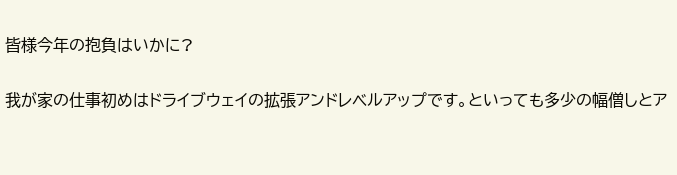皆様今年の抱負はいかに?

我が家の仕事初めはドライブウェイの拡張アンドレベルアップです。といっても多少の幅僧しとア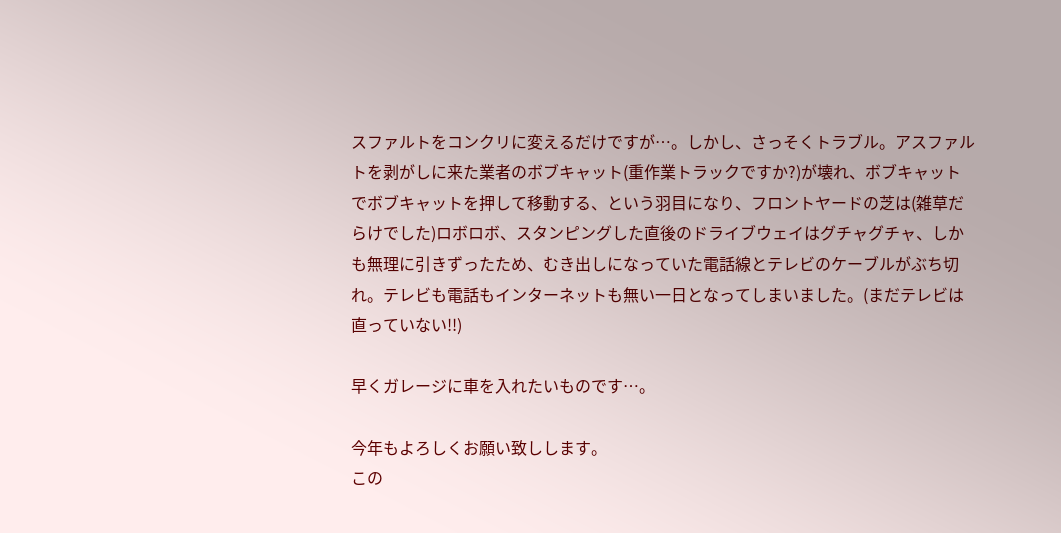スファルトをコンクリに変えるだけですが…。しかし、さっそくトラブル。アスファルトを剥がしに来た業者のボブキャット(重作業トラックですか?)が壊れ、ボブキャットでボブキャットを押して移動する、という羽目になり、フロントヤードの芝は(雑草だらけでした)ロボロボ、スタンピングした直後のドライブウェイはグチャグチャ、しかも無理に引きずったため、むき出しになっていた電話線とテレビのケーブルがぶち切れ。テレビも電話もインターネットも無い一日となってしまいました。(まだテレビは直っていない!!)

早くガレージに車を入れたいものです…。

今年もよろしくお願い致しします。
この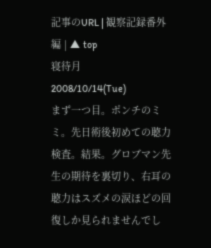記事のURL | 観察記録番外編 | ▲ top
寝待月
2008/10/14(Tue)
まず一つ目。ポンチのミミ。先日術後初めての聴力検査。結果。グロブマン先生の期待を裏切り、右耳の聴力はスズメの涙ほどの回復しか見られませんでし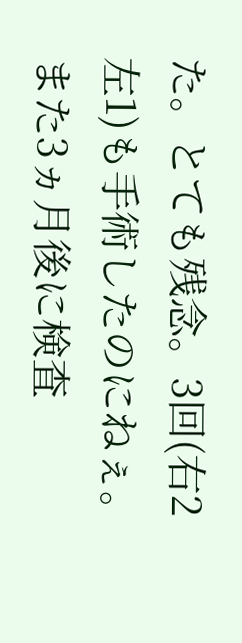た。とても残念。3回(右2左1)も手術したのにねぇ。また3ヵ月後に検査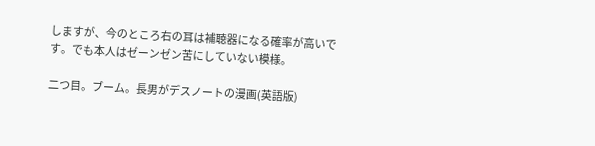しますが、今のところ右の耳は補聴器になる確率が高いです。でも本人はゼーンゼン苦にしていない模様。

二つ目。ブーム。長男がデスノートの漫画(英語版)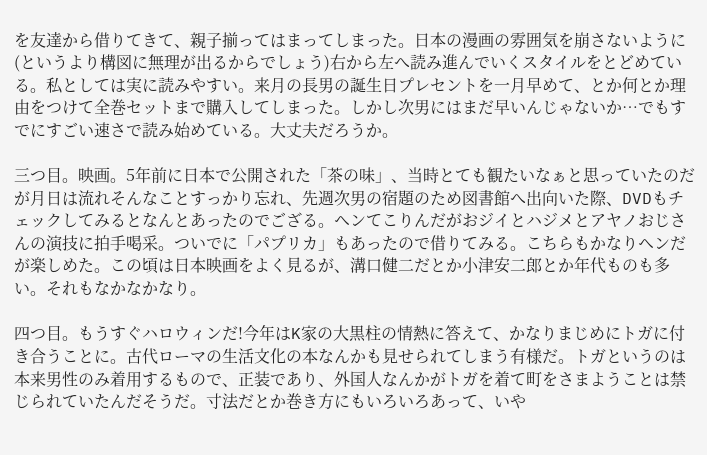を友達から借りてきて、親子揃ってはまってしまった。日本の漫画の雰囲気を崩さないように(というより構図に無理が出るからでしょう)右から左へ読み進んでいくスタイルをとどめている。私としては実に読みやすい。来月の長男の誕生日プレセントを一月早めて、とか何とか理由をつけて全巻セットまで購入してしまった。しかし次男にはまだ早いんじゃないか…でもすでにすごい速さで読み始めている。大丈夫だろうか。

三つ目。映画。5年前に日本で公開された「茶の味」、当時とても観たいなぁと思っていたのだが月日は流れそんなことすっかり忘れ、先週次男の宿題のため図書館へ出向いた際、DVDもチェックしてみるとなんとあったのでござる。ヘンてこりんだがおジイとハジメとアヤノおじさんの演技に拍手喝采。ついでに「パプリカ」もあったので借りてみる。こちらもかなりヘンだが楽しめた。この頃は日本映画をよく見るが、溝口健二だとか小津安二郎とか年代ものも多い。それもなかなかなり。

四つ目。もうすぐハロウィンだ!今年はK家の大黒柱の情熱に答えて、かなりまじめにトガに付き合うことに。古代ローマの生活文化の本なんかも見せられてしまう有様だ。トガというのは本来男性のみ着用するもので、正装であり、外国人なんかがトガを着て町をさまようことは禁じられていたんだそうだ。寸法だとか巻き方にもいろいろあって、いや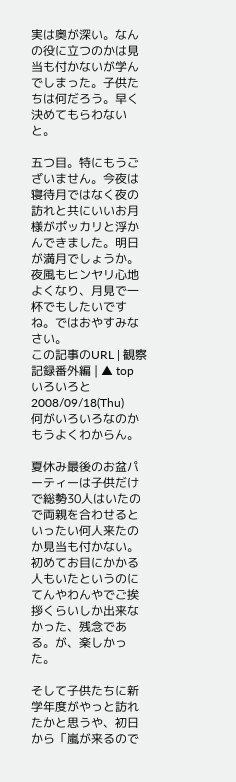実は奥が深い。なんの役に立つのかは見当も付かないが学んでしまった。子供たちは何だろう。早く決めてもらわないと。

五つ目。特にもうございません。今夜は寝待月ではなく夜の訪れと共にいいお月様がポッカリと浮かんできました。明日が満月でしょうか。夜風もヒンヤリ心地よくなり、月見で一杯でもしたいですね。ではおやすみなさい。
この記事のURL | 観察記録番外編 | ▲ top
いろいろと
2008/09/18(Thu)
何がいろいろなのかもうよくわからん。

夏休み最後のお盆パーティーは子供だけで総勢30人はいたので両親を合わせるといったい何人来たのか見当も付かない。初めてお目にかかる人もいたというのにてんやわんやでご挨拶くらいしか出来なかった、残念である。が、楽しかった。

そして子供たちに新学年度がやっと訪れたかと思うや、初日から「嵐が来るので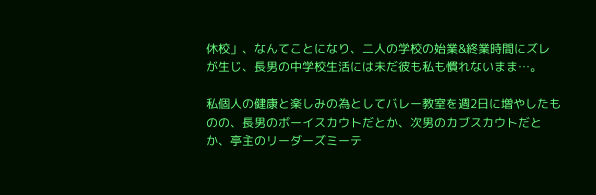休校」、なんてことになり、二人の学校の始業&終業時間にズレが生じ、長男の中学校生活には未だ彼も私も慣れないまま…。

私個人の健康と楽しみの為としてバレー教室を週2日に増やしたものの、長男のボーイスカウトだとか、次男のカブスカウトだとか、亭主のリーダーズミーテ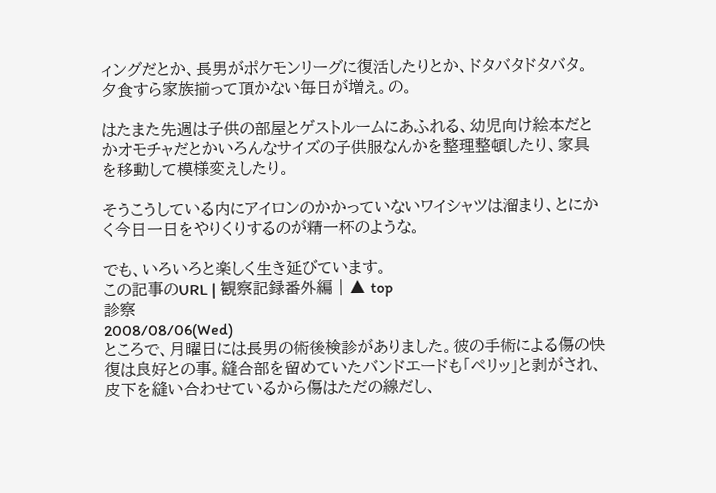ィングだとか、長男がポケモンリーグに復活したりとか、ドタバタドタバタ。夕食すら家族揃って頂かない毎日が増え。の。

はたまた先週は子供の部屋とゲストルームにあふれる、幼児向け絵本だとかオモチャだとかいろんなサイズの子供服なんかを整理整頓したり、家具を移動して模様変えしたり。

そうこうしている内にアイロンのかかっていないワイシャツは溜まり、とにかく今日一日をやりくりするのが精一杯のような。

でも、いろいろと楽しく生き延びています。
この記事のURL | 観察記録番外編 | ▲ top
診察
2008/08/06(Wed)
ところで、月曜日には長男の術後検診がありました。彼の手術による傷の快復は良好との事。縫合部を留めていたバンドエードも「ペリッ」と剥がされ、皮下を縫い合わせているから傷はただの線だし、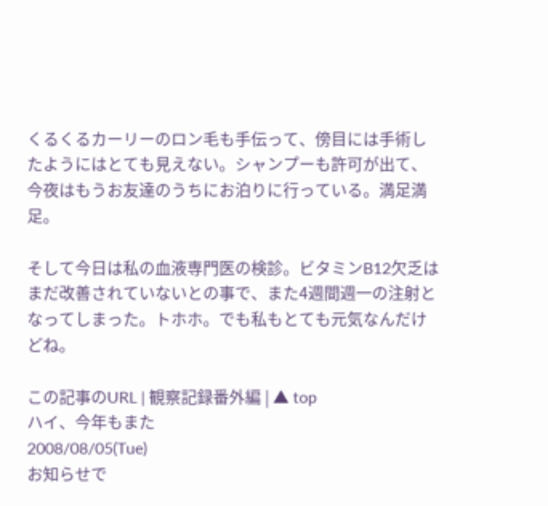くるくるカーリーのロン毛も手伝って、傍目には手術したようにはとても見えない。シャンプーも許可が出て、今夜はもうお友達のうちにお泊りに行っている。満足満足。

そして今日は私の血液専門医の検診。ビタミンB12欠乏はまだ改善されていないとの事で、また4週間週一の注射となってしまった。トホホ。でも私もとても元気なんだけどね。

この記事のURL | 観察記録番外編 | ▲ top
ハイ、今年もまた
2008/08/05(Tue)
お知らせで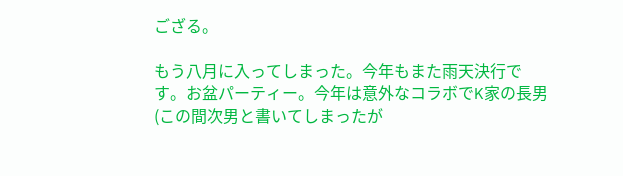ござる。

もう八月に入ってしまった。今年もまた雨天決行です。お盆パーティー。今年は意外なコラボでK家の長男(この間次男と書いてしまったが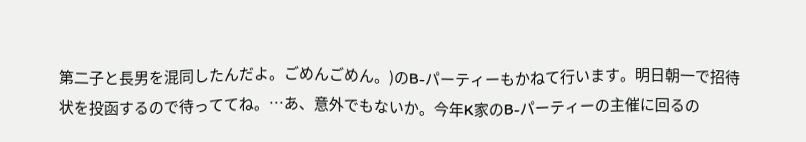第二子と長男を混同したんだよ。ごめんごめん。)のB-パーティーもかねて行います。明日朝一で招待状を投函するので待っててね。…あ、意外でもないか。今年K家のB-パーティーの主催に回るの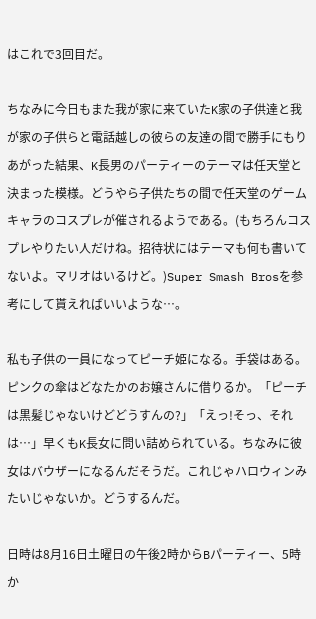はこれで3回目だ。

ちなみに今日もまた我が家に来ていたK家の子供達と我が家の子供らと電話越しの彼らの友達の間で勝手にもりあがった結果、K長男のパーティーのテーマは任天堂と決まった模様。どうやら子供たちの間で任天堂のゲームキャラのコスプレが催されるようである。(もちろんコスプレやりたい人だけね。招待状にはテーマも何も書いてないよ。マリオはいるけど。)Super Smash Brosを参考にして貰えればいいような…。

私も子供の一員になってピーチ姫になる。手袋はある。ピンクの傘はどなたかのお嬢さんに借りるか。「ピーチは黒髪じゃないけどどうすんの?」「えっ!そっ、それは…」早くもK長女に問い詰められている。ちなみに彼女はバウザーになるんだそうだ。これじゃハロウィンみたいじゃないか。どうするんだ。

日時は8月16日土曜日の午後2時からBパーティー、5時か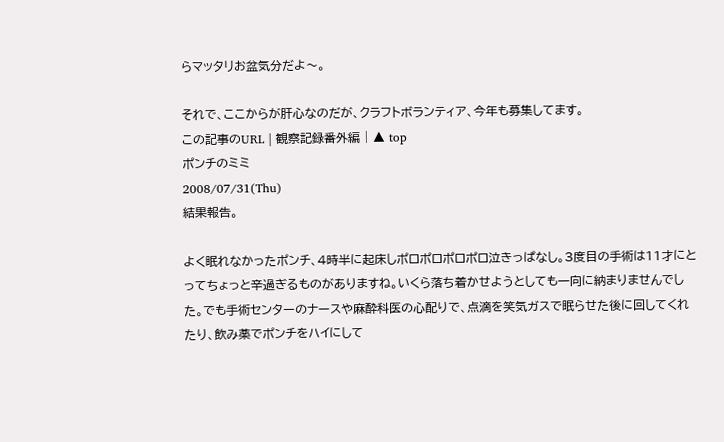らマッタリお盆気分だよ〜。

それで、ここからが肝心なのだが、クラフトボランティア、今年も募集してます。
この記事のURL | 観察記録番外編 | ▲ top
ポンチのミミ
2008/07/31(Thu)
結果報告。

よく眠れなかったポンチ、4時半に起床しポロポロポロポロ泣きっぱなし。3度目の手術は11才にとってちょっと辛過ぎるものがありますね。いくら落ち着かせようとしても一向に納まりませんでした。でも手術センターのナースや麻酔科医の心配りで、点滴を笑気ガスで眠らせた後に回してくれたり、飲み薬でポンチをハイにして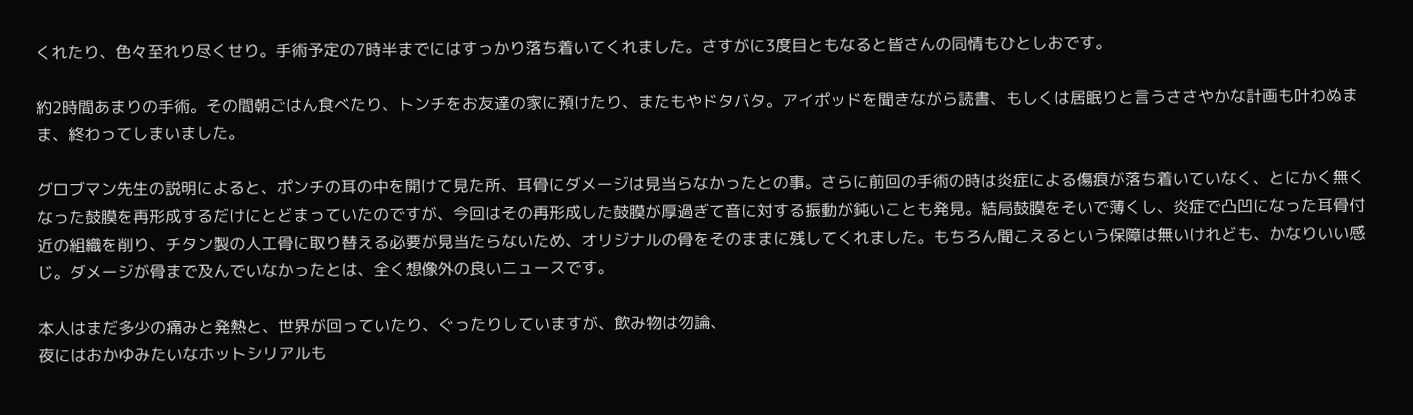くれたり、色々至れり尽くせり。手術予定の7時半までにはすっかり落ち着いてくれました。さすがに3度目ともなると皆さんの同情もひとしおです。

約2時間あまりの手術。その間朝ごはん食べたり、トンチをお友達の家に預けたり、またもやドタバタ。アイポッドを聞きながら読書、もしくは居眠りと言うささやかな計画も叶わぬまま、終わってしまいました。

グロブマン先生の説明によると、ポンチの耳の中を開けて見た所、耳骨にダメージは見当らなかったとの事。さらに前回の手術の時は炎症による傷痕が落ち着いていなく、とにかく無くなった鼓膜を再形成するだけにとどまっていたのですが、今回はその再形成した鼓膜が厚過ぎて音に対する振動が鈍いことも発見。結局鼓膜をそいで薄くし、炎症で凸凹になった耳骨付近の組織を削り、チタン製の人工骨に取り替える必要が見当たらないため、オリジナルの骨をそのままに残してくれました。もちろん聞こえるという保障は無いけれども、かなりいい感じ。ダメージが骨まで及んでいなかったとは、全く想像外の良いニュースです。

本人はまだ多少の痛みと発熱と、世界が回っていたり、ぐったりしていますが、飲み物は勿論、
夜にはおかゆみたいなホットシリアルも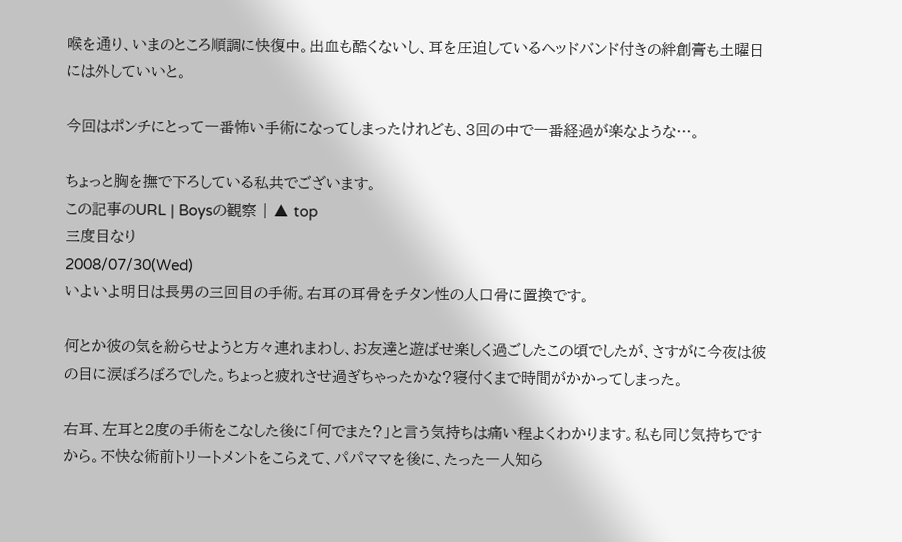喉を通り、いまのところ順調に快復中。出血も酷くないし、耳を圧迫しているヘッドバンド付きの絆創膏も土曜日には外していいと。

今回はポンチにとって一番怖い手術になってしまったけれども、3回の中で一番経過が楽なような…。

ちょっと胸を撫で下ろしている私共でございます。
この記事のURL | Boysの観察 | ▲ top
三度目なり
2008/07/30(Wed)
いよいよ明日は長男の三回目の手術。右耳の耳骨をチタン性の人口骨に置換です。

何とか彼の気を紛らせようと方々連れまわし、お友達と遊ばせ楽しく過ごしたこの頃でしたが、さすがに今夜は彼の目に涙ぼろぼろでした。ちょっと疲れさせ過ぎちゃったかな?寝付くまで時間がかかってしまった。

右耳、左耳と2度の手術をこなした後に「何でまた?」と言う気持ちは痛い程よくわかります。私も同じ気持ちですから。不快な術前トリートメントをこらえて、パパママを後に、たった一人知ら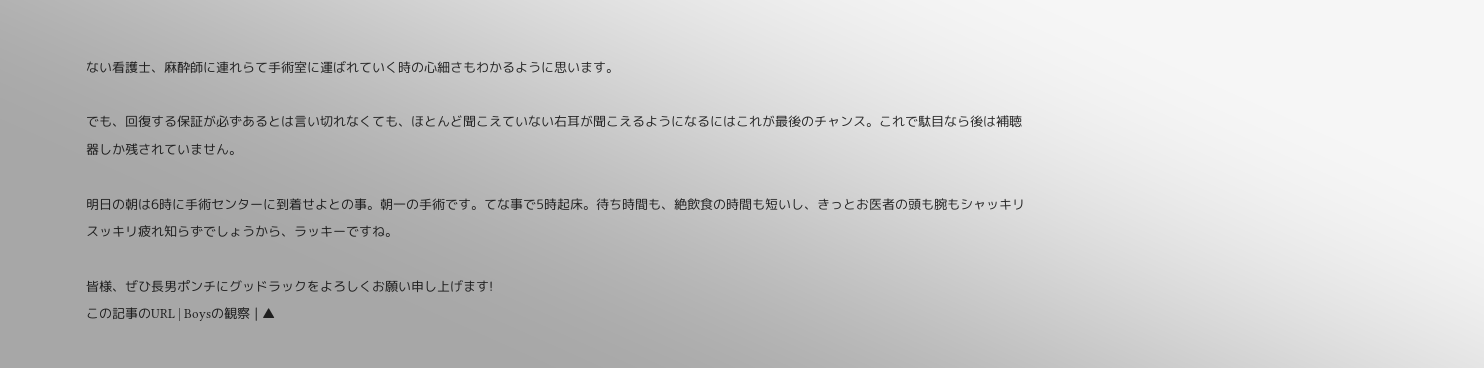ない看護士、麻酔師に連れらて手術室に運ばれていく時の心細さもわかるように思います。

でも、回復する保証が必ずあるとは言い切れなくても、ほとんど聞こえていない右耳が聞こえるようになるにはこれが最後のチャンス。これで駄目なら後は補聴器しか残されていません。

明日の朝は6時に手術センターに到着せよとの事。朝一の手術です。てな事で5時起床。待ち時間も、絶飲食の時間も短いし、きっとお医者の頭も腕もシャッキリスッキリ疲れ知らずでしょうから、ラッキーですね。

皆様、ぜひ長男ポンチにグッドラックをよろしくお願い申し上げます!
この記事のURL | Boysの観察 | ▲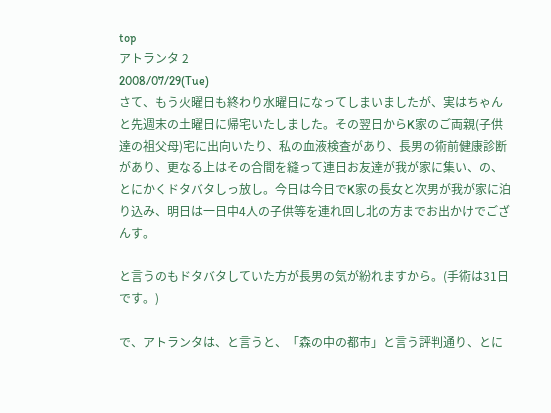top
アトランタ 2
2008/07/29(Tue)
さて、もう火曜日も終わり水曜日になってしまいましたが、実はちゃんと先週末の土曜日に帰宅いたしました。その翌日からK家のご両親(子供達の祖父母)宅に出向いたり、私の血液検査があり、長男の術前健康診断があり、更なる上はその合間を縫って連日お友達が我が家に集い、の、とにかくドタバタしっ放し。今日は今日でK家の長女と次男が我が家に泊り込み、明日は一日中4人の子供等を連れ回し北の方までお出かけでござんす。

と言うのもドタバタしていた方が長男の気が紛れますから。(手術は31日です。)

で、アトランタは、と言うと、「森の中の都市」と言う評判通り、とに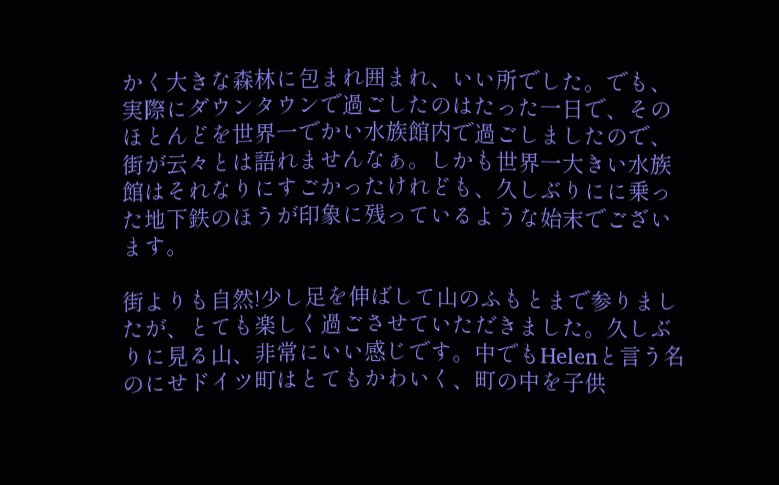かく大きな森林に包まれ囲まれ、いい所でした。でも、実際にダウンタウンで過ごしたのはたった一日で、そのほとんどを世界一でかい水族館内で過ごしましたので、街が云々とは語れませんなぁ。しかも世界一大きい水族館はそれなりにすごかったけれども、久しぶりにに乗った地下鉄のほうが印象に残っているような始末でございます。

街よりも自然!少し足を伸ばして山のふもとまで参りましたが、とても楽しく過ごさせていただきました。久しぶりに見る山、非常にいい感じです。中でもHelenと言う名のにせドイツ町はとてもかわいく、町の中を子供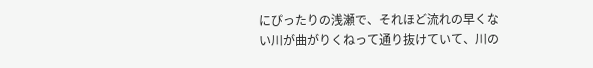にぴったりの浅瀬で、それほど流れの早くない川が曲がりくねって通り抜けていて、川の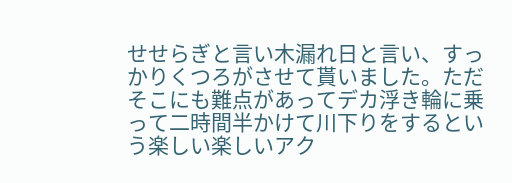せせらぎと言い木漏れ日と言い、すっかりくつろがさせて貰いました。ただそこにも難点があってデカ浮き輪に乗って二時間半かけて川下りをするという楽しい楽しいアク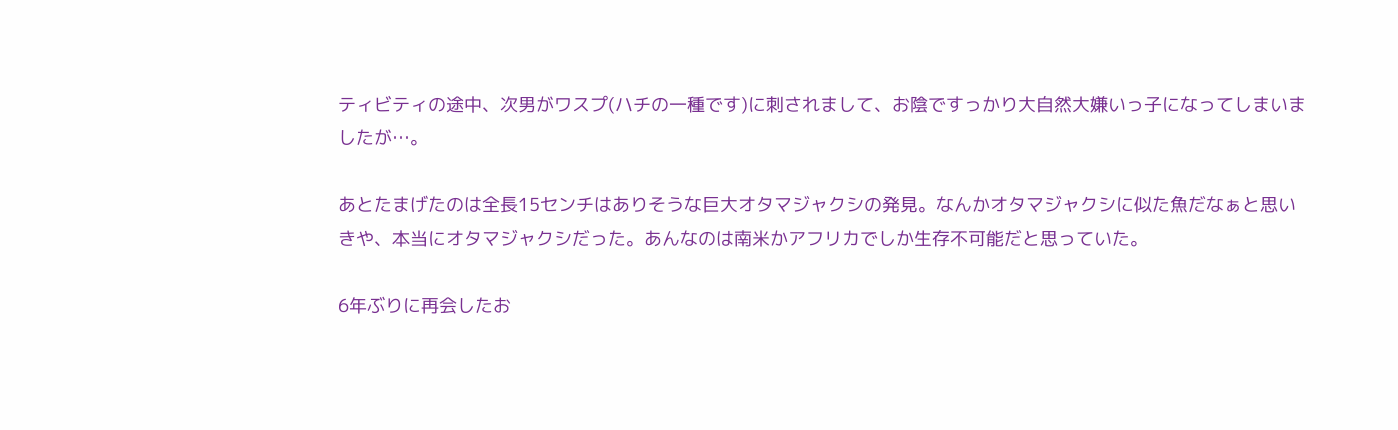ティビティの途中、次男がワスプ(ハチの一種です)に刺されまして、お陰ですっかり大自然大嫌いっ子になってしまいましたが…。

あとたまげたのは全長15センチはありそうな巨大オタマジャクシの発見。なんかオタマジャクシに似た魚だなぁと思いきや、本当にオタマジャクシだった。あんなのは南米かアフリカでしか生存不可能だと思っていた。

6年ぶりに再会したお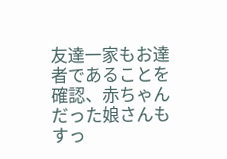友達一家もお達者であることを確認、赤ちゃんだった娘さんもすっ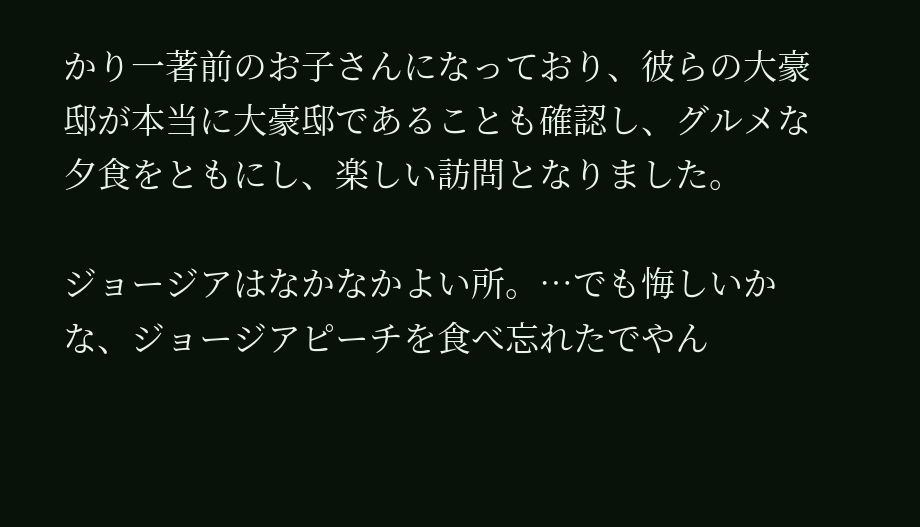かり一著前のお子さんになっており、彼らの大豪邸が本当に大豪邸であることも確認し、グルメな夕食をともにし、楽しい訪問となりました。

ジョージアはなかなかよい所。…でも悔しいかな、ジョージアピーチを食べ忘れたでやん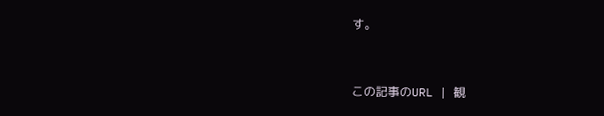す。


この記事のURL | 観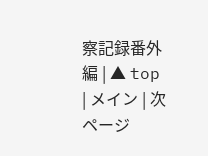察記録番外編 | ▲ top
| メイン | 次ページ